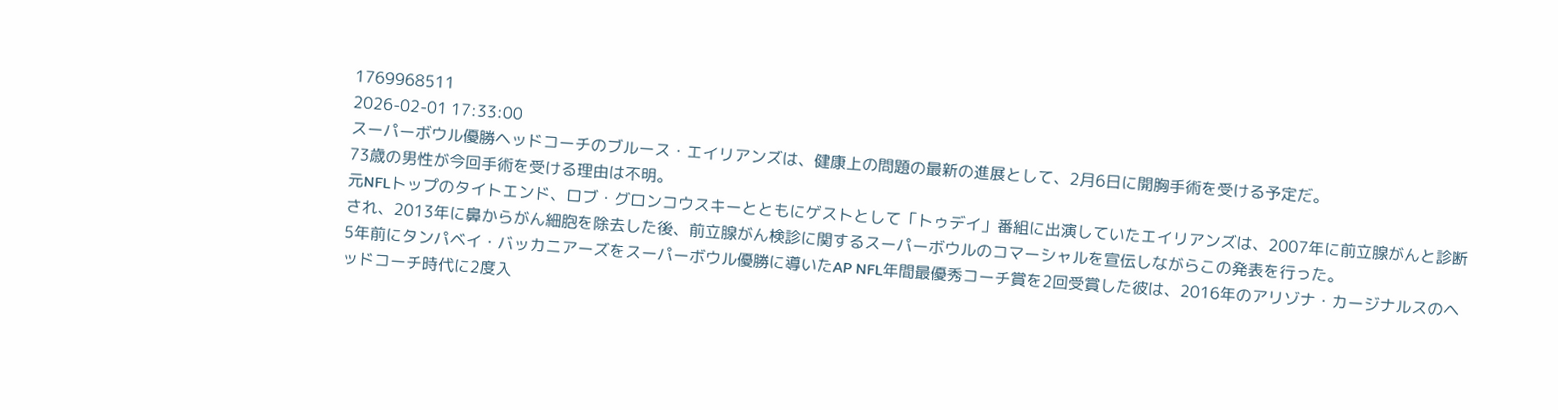1769968511
2026-02-01 17:33:00
スーパーボウル優勝ヘッドコーチのブルース・エイリアンズは、健康上の問題の最新の進展として、2月6日に開胸手術を受ける予定だ。
73歳の男性が今回手術を受ける理由は不明。
元NFLトップのタイトエンド、ロブ・グロンコウスキーとともにゲストとして「トゥデイ」番組に出演していたエイリアンズは、2007年に前立腺がんと診断され、2013年に鼻からがん細胞を除去した後、前立腺がん検診に関するスーパーボウルのコマーシャルを宣伝しながらこの発表を行った。
5年前にタンパベイ・バッカニアーズをスーパーボウル優勝に導いたAP NFL年間最優秀コーチ賞を2回受賞した彼は、2016年のアリゾナ・カージナルスのヘッドコーチ時代に2度入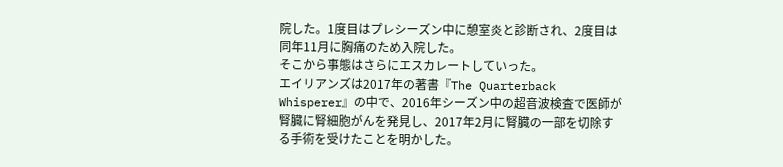院した。1度目はプレシーズン中に憩室炎と診断され、2度目は同年11月に胸痛のため入院した。
そこから事態はさらにエスカレートしていった。
エイリアンズは2017年の著書『The Quarterback Whisperer』の中で、2016年シーズン中の超音波検査で医師が腎臓に腎細胞がんを発見し、2017年2月に腎臓の一部を切除する手術を受けたことを明かした。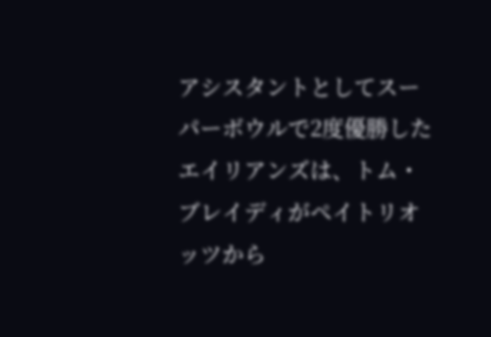アシスタントとしてスーパーボウルで2度優勝したエイリアンズは、トム・ブレイディがペイトリオッツから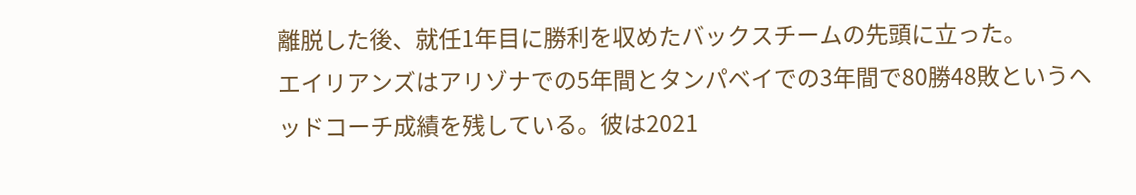離脱した後、就任1年目に勝利を収めたバックスチームの先頭に立った。
エイリアンズはアリゾナでの5年間とタンパベイでの3年間で80勝48敗というヘッドコーチ成績を残している。彼は2021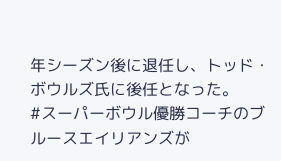年シーズン後に退任し、トッド・ボウルズ氏に後任となった。
#スーパーボウル優勝コーチのブルースエイリアンズが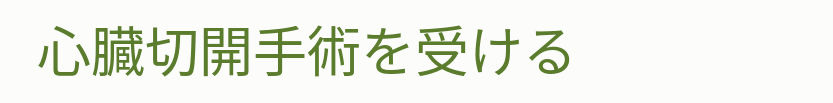心臓切開手術を受ける